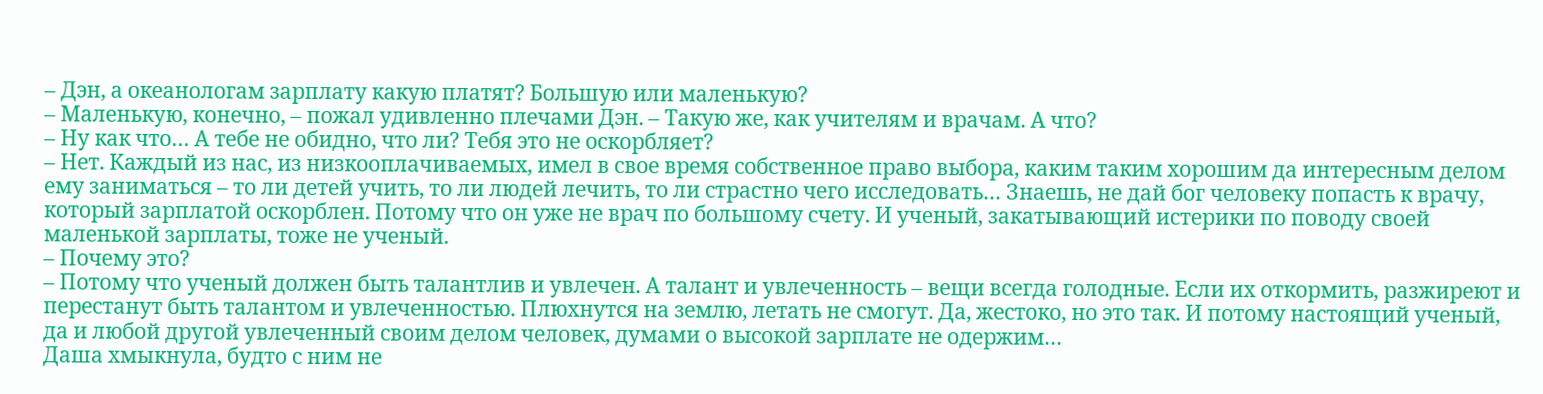– Дэн, а океанологам зарплату какую платят? Большую или маленькую?
– Маленькую, конечно, – пожал удивленно плечами Дэн. – Такую же, как учителям и врачам. А что?
– Ну как что… А тебе не обидно, что ли? Тебя это не оскорбляет?
– Нет. Каждый из нас, из низкооплачиваемых, имел в свое время собственное право выбора, каким таким хорошим да интересным делом ему заниматься – то ли детей учить, то ли людей лечить, то ли страстно чего исследовать… Знаешь, не дай бог человеку попасть к врачу, который зарплатой оскорблен. Потому что он уже не врач по большому счету. И ученый, закатывающий истерики по поводу своей маленькой зарплаты, тоже не ученый.
– Почему это?
– Потому что ученый должен быть талантлив и увлечен. А талант и увлеченность – вещи всегда голодные. Если их откормить, разжиреют и перестанут быть талантом и увлеченностью. Плюхнутся на землю, летать не смогут. Да, жестоко, но это так. И потому настоящий ученый, да и любой другой увлеченный своим делом человек, думами о высокой зарплате не одержим…
Даша хмыкнула, будто с ним не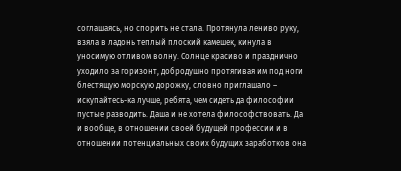соглашаясь, но спорить не стала. Протянула лениво руку, взяла в ладонь теплый плоский камешек, кинула в уносимую отливом волну. Солнце красиво и празднично уходило за горизонт, добродушно протягивая им под ноги блестящую морскую дорожку, словно приглашало – искупайтесь-ка лучше, ребята, чем сидеть да философии пустые разводить. Даша и не хотела философствовать. Да и вообще, в отношении своей будущей профессии и в отношении потенциальных своих будущих заработков она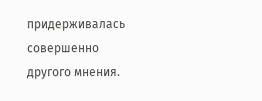придерживалась совершенно другого мнения.